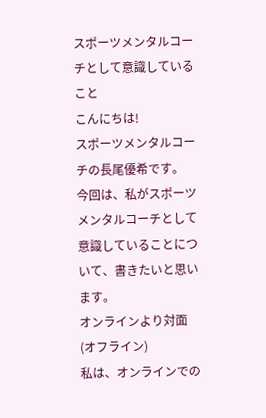スポーツメンタルコーチとして意識していること
こんにちは!
スポーツメンタルコーチの長尾優希です。
今回は、私がスポーツメンタルコーチとして意識していることについて、書きたいと思います。
オンラインより対面(オフライン)
私は、オンラインでの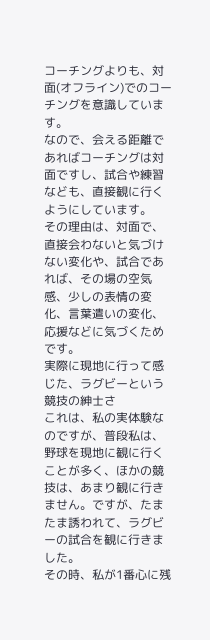コーチングよりも、対面(オフライン)でのコーチングを意識しています。
なので、会える距離であればコーチングは対面ですし、試合や練習なども、直接観に行くようにしています。
その理由は、対面で、直接会わないと気づけない変化や、試合であれば、その場の空気感、少しの表情の変化、言葉遣いの変化、応援などに気づくためです。
実際に現地に行って感じた、ラグビーという競技の紳士さ
これは、私の実体験なのですが、普段私は、野球を現地に観に行くことが多く、ほかの競技は、あまり観に行きません。ですが、たまたま誘われて、ラグビーの試合を観に行きました。
その時、私が1番心に残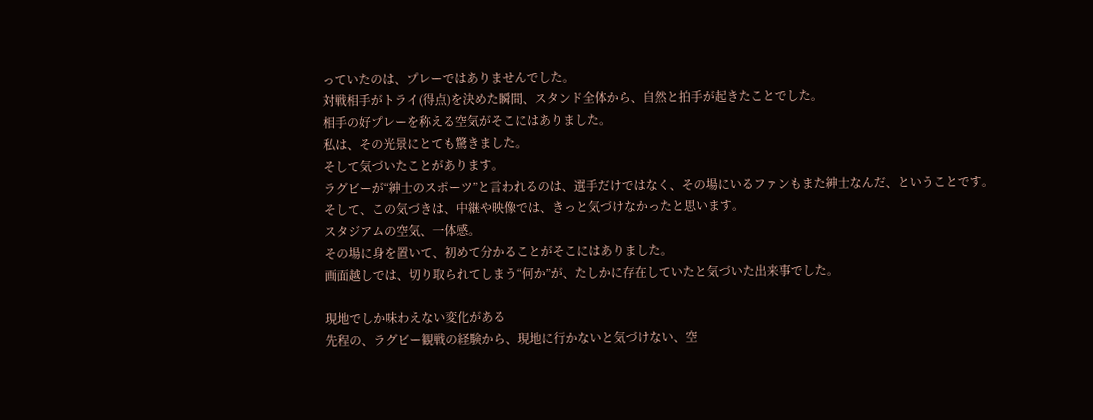っていたのは、プレーではありませんでした。
対戦相手がトライ(得点)を決めた瞬間、スタンド全体から、自然と拍手が起きたことでした。
相手の好プレーを称える空気がそこにはありました。
私は、その光景にとても驚きました。
そして気づいたことがあります。
ラグビーが“紳士のスポーツ”と言われるのは、選手だけではなく、その場にいるファンもまた紳士なんだ、ということです。
そして、この気づきは、中継や映像では、きっと気づけなかったと思います。
スタジアムの空気、一体感。
その場に身を置いて、初めて分かることがそこにはありました。
画面越しでは、切り取られてしまう“何か”が、たしかに存在していたと気づいた出来事でした。

現地でしか味わえない変化がある
先程の、ラグビー観戦の経験から、現地に行かないと気づけない、空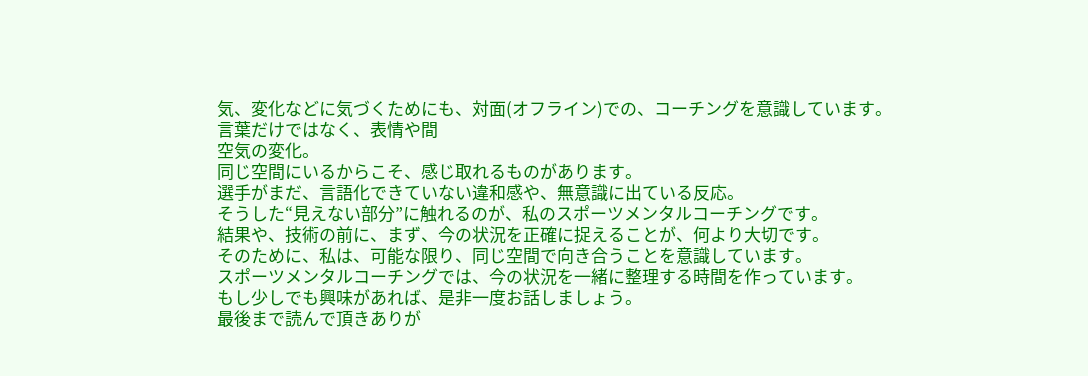気、変化などに気づくためにも、対面(オフライン)での、コーチングを意識しています。
言葉だけではなく、表情や間
空気の変化。
同じ空間にいるからこそ、感じ取れるものがあります。
選手がまだ、言語化できていない違和感や、無意識に出ている反応。
そうした“見えない部分”に触れるのが、私のスポーツメンタルコーチングです。
結果や、技術の前に、まず、今の状況を正確に捉えることが、何より大切です。
そのために、私は、可能な限り、同じ空間で向き合うことを意識しています。
スポーツメンタルコーチングでは、今の状況を一緒に整理する時間を作っています。
もし少しでも興味があれば、是非一度お話しましょう。
最後まで読んで頂きありが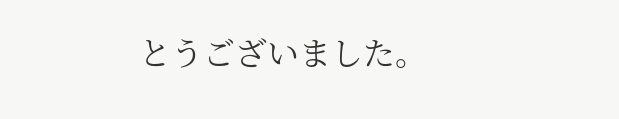とうございました。